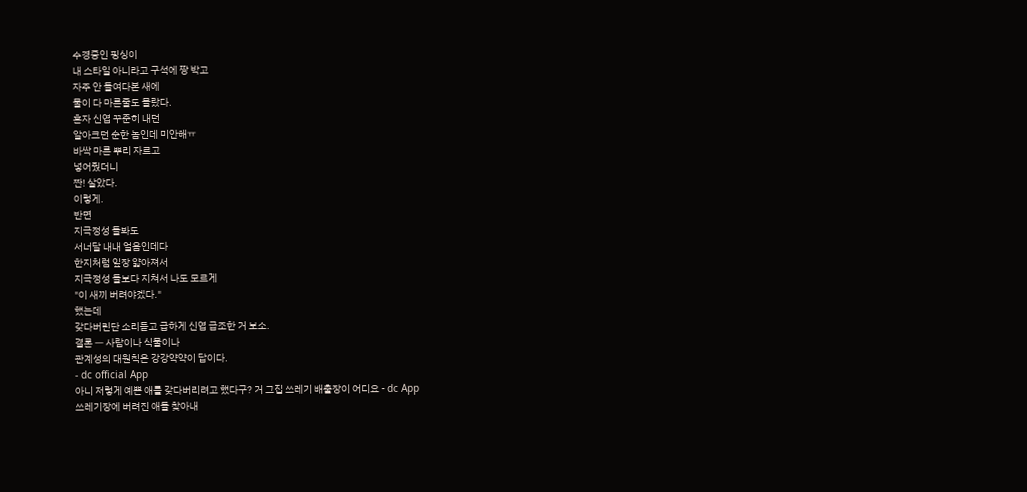수경중인 핑싱이
내 스타일 아니라고 구석에 짱 박고
자주 안 들여다본 새에
물이 다 마른줄도 몰랐다.
혼자 신엽 꾸준히 내던
알아크던 순한 놈인데 미안해ㅠ
바싹 마른 뿌리 자르고
넣어줬더니
짠! 살았다.
이렇게.
반면
지극정성 돌봐도
서너달 내내 얼음인데다
한지처럼 잎장 얇아져서
지극정성 돌보다 지쳐서 나도 모르게
"이 새끼 버려야겠다."
했는데
갖다버린단 소리듣고 급하게 신엽 급조한 거 보소.
결론 ㅡ 사람이나 식물이나
관계성의 대원칙은 강강약약이 답이다.
- dc official App
아니 저렇게 예쁜 애를 갖다버리려고 했다구? 거 그집 쓰레기 배출장이 어디요 - dc App
쓰레기장에 버려진 애들 찾아내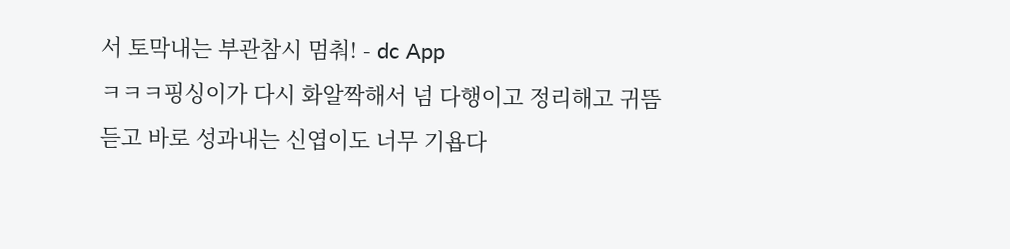서 토막내는 부관참시 멈춰! - dc App
ㅋㅋㅋ핑싱이가 다시 화알짝해서 넘 다행이고 정리해고 귀뜸듣고 바로 성과내는 신엽이도 너무 기욥다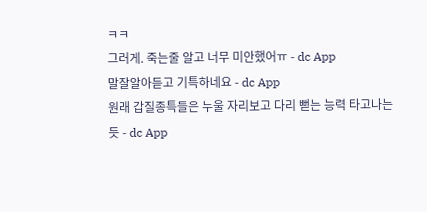ㅋㅋ
그러게. 죽는줄 알고 너무 미안했어ㅠ - dc App
말잘알아듣고 기특하네요 - dc App
원래 갑질종특들은 누울 자리보고 다리 뻗는 능력 타고나는 듯 - dc App